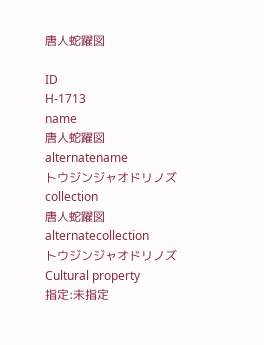唐人蛇躍図

ID
H-1713
name
唐人蛇躍図
alternatename
トウジンジャオドリノズ
collection
唐人蛇躍図
alternatecollection
トウジンジャオドリノズ
Cultural property
指定:未指定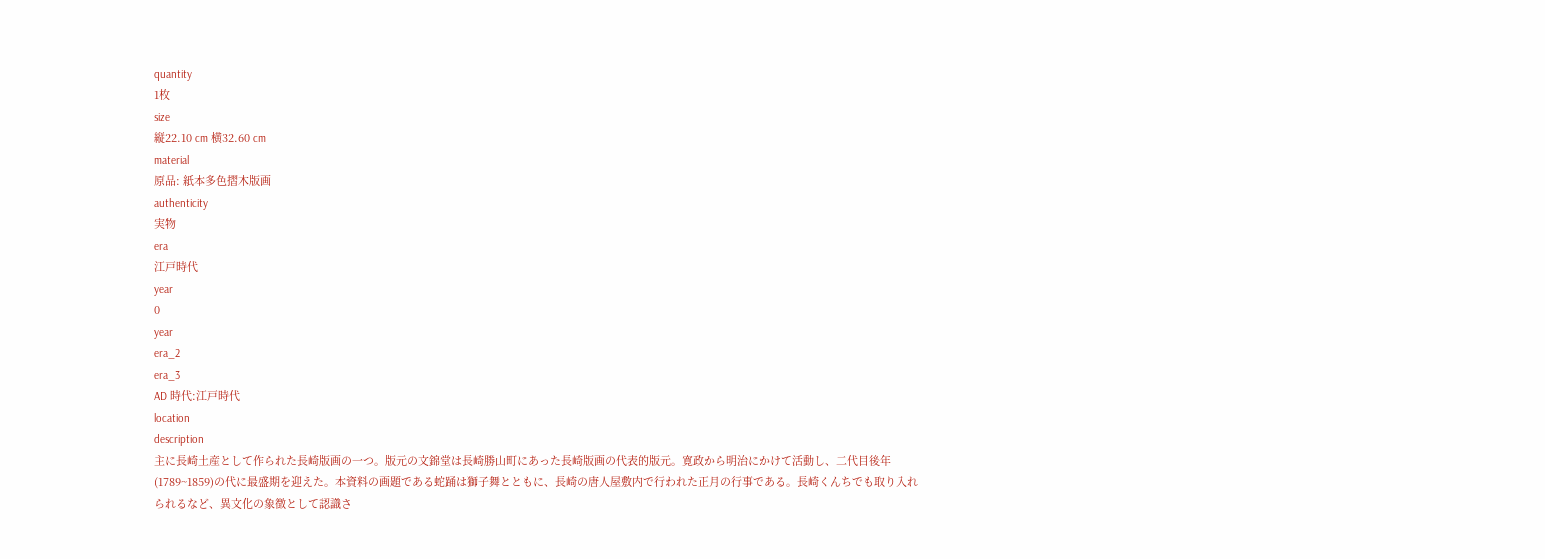quantity
1枚
size
縦22.10 cm 横32.60 cm
material
原品: 紙本多色摺木版画
authenticity
実物
era
江戸時代
year
0
year
era_2
era_3
AD 時代:江戸時代
location
description
主に長崎土産として作られた長崎版画の一つ。版元の文錦堂は長崎勝山町にあった長崎版画の代表的版元。寛政から明治にかけて活動し、二代目後年(1789~1859)の代に最盛期を迎えた。本資料の画題である蛇踊は獅子舞とともに、長崎の唐人屋敷内で行われた正月の行事である。長崎くんちでも取り入れられるなど、異文化の象徴として認識さ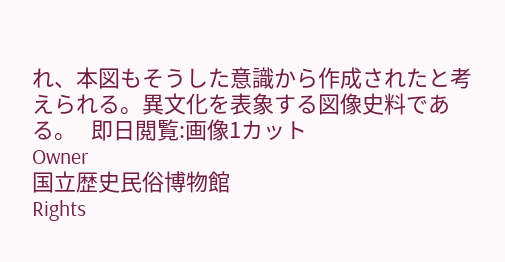れ、本図もそうした意識から作成されたと考えられる。異文化を表象する図像史料である。   即日閲覧:画像1カット
Owner
国立歴史民俗博物館
Rights